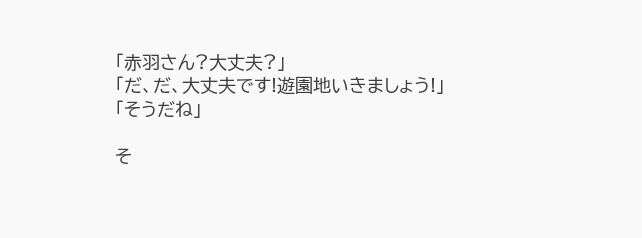「赤羽さん?大丈夫?」
「だ、だ、大丈夫です!遊園地いきましょう!」
「そうだね」

そ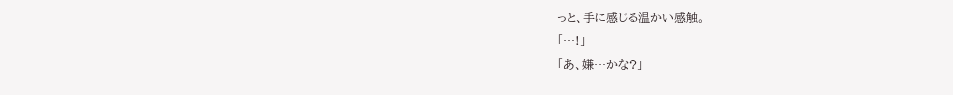っと、手に感じる温かい感触。
「…!」
「あ、嫌…かな?」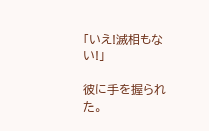「いえ!滅相もない!」

彼に手を握られた。